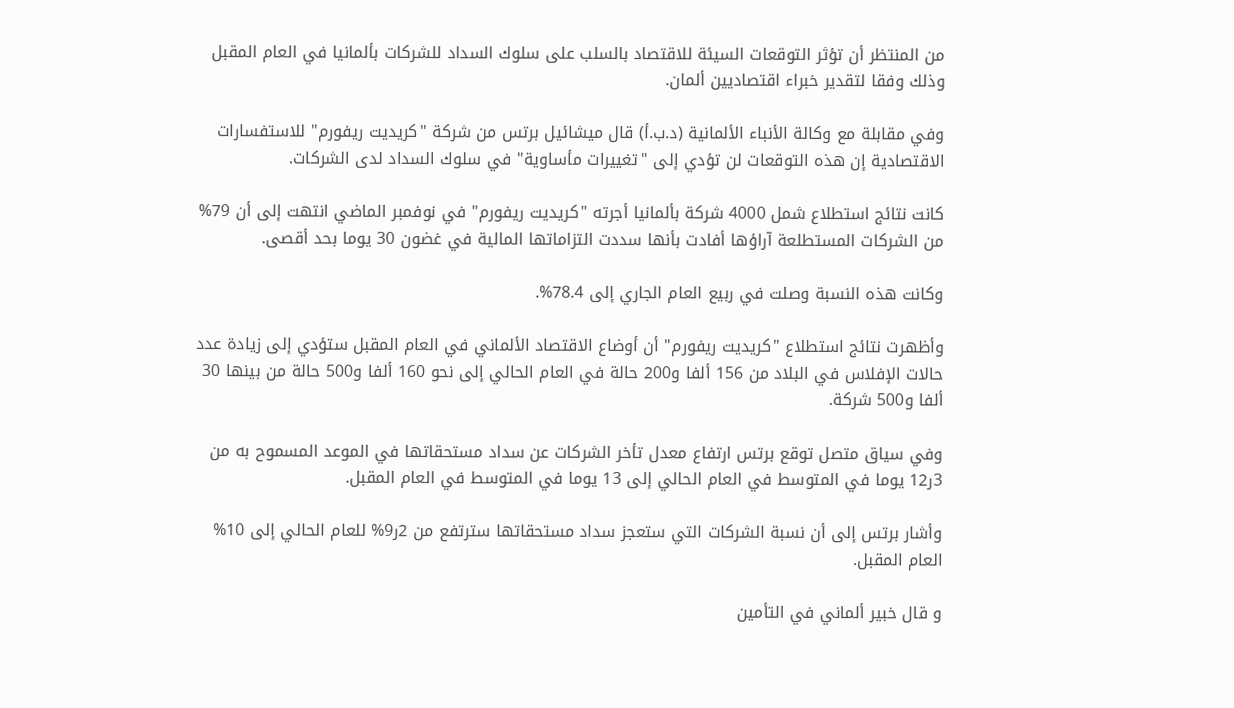من المنتظر أن تؤثر التوقعات السيئة للاقتصاد بالسلب على سلوك السداد للشركات بألمانيا في العام المقبل وذلك وفقا لتقدير خبراء اقتصاديين ألمان.

وفي مقابلة مع وكالة الأنباء الألمانية (د.ب.أ) قال ميشائيل برتس من شركة "كريديت ريفورم" للاستفسارات الاقتصادية إن هذه التوقعات لن تؤدي إلى "تغييرات مأساوية" في سلوك السداد لدى الشركات.

كانت نتائج استطلاع شمل 4000 شركة بألمانيا أجرته "كريديت ريفورم" في نوفمبر الماضي انتهت إلى أن 79% من الشركات المستطلعة آراؤها أفادت بأنها سددت التزاماتها المالية في غضون 30 يوما بحد أقصى.

وكانت هذه النسبة وصلت في ربيع العام الجاري إلى 78.4%.

وأظهرت نتائج استطلاع "كريديت ريفورم" أن أوضاع الاقتصاد الألماني في العام المقبل ستؤدي إلى زيادة عدد حالات الإفلاس في البلاد من 156 ألفا و200 حالة في العام الحالي إلى نحو 160 ألفا و500 حالة من بينها 30 ألفا و500 شركة.

وفي سياق متصل توقع برتس ارتفاع معدل تأخر الشركات عن سداد مستحقاتها في الموعد المسموح به من 3ر12 يوما في المتوسط في العام الحالي إلى 13 يوما في المتوسط في العام المقبل.

وأشار برتس إلى أن نسبة الشركات التي ستعجز سداد مستحقاتها سترتفع من 2ر9% للعام الحالي إلى 10% العام المقبل.

و قال خبير ألماني في التأمين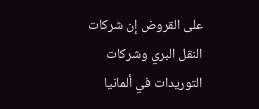على القروض إن شركات النقل البري وشركات التوريدات في ألمانيا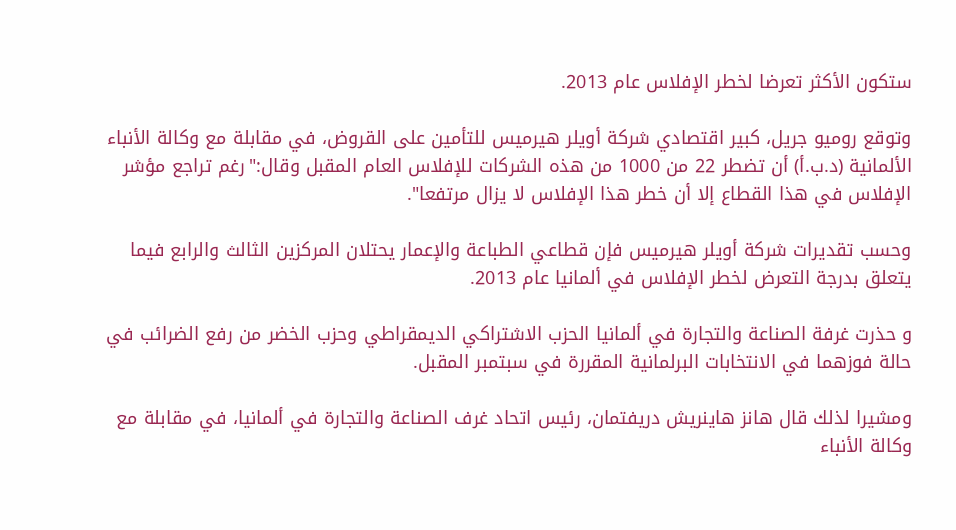ستكون الأكثر تعرضا لخطر الإفلاس عام 2013.

وتوقع روميو جريل، كبير اقتصادي شركة أويلر هيرميس للتأمين على القروض، في مقابلة مع وكالة الأنباء الألمانية (د.ب.أ) أن تضطر 22 من 1000 من هذه الشركات للإفلاس العام المقبل وقال:"رغم تراجع مؤشر الإفلاس في هذا القطاع إلا أن خطر هذا الإفلاس لا يزال مرتفعا".

وحسب تقديرات شركة أويلر هيرميس فإن قطاعي الطباعة والإعمار يحتلان المركزين الثالث والرابع فيما يتعلق بدرجة التعرض لخطر الإفلاس في ألمانيا عام 2013.

و حذرت غرفة الصناعة والتجارة في ألمانيا الحزب الاشتراكي الديمقراطي وحزب الخضر من رفع الضرائب في حالة فوزهما في الانتخابات البرلمانية المقررة في سبتمبر المقبل.

ومشيرا لذلك قال هانز هاينريش دريفتمان، رئيس اتحاد غرف الصناعة والتجارة في ألمانيا، في مقابلة مع وكالة الأنباء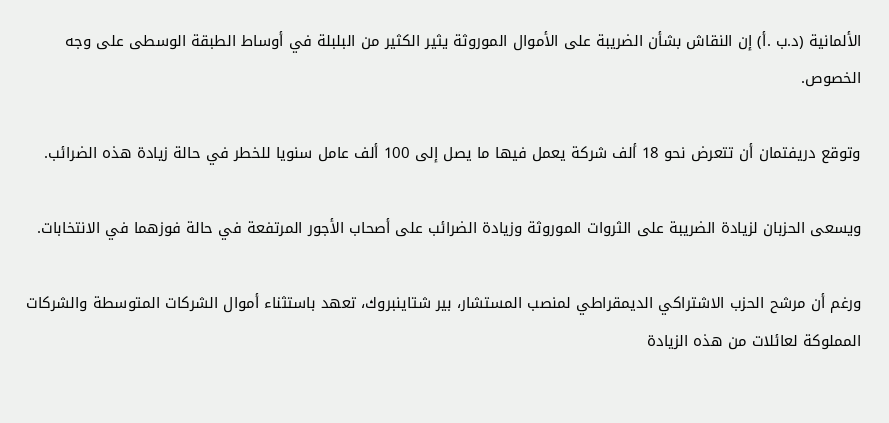الألمانية (د.ب .أ) إن النقاش بشأن الضريبة على الأموال الموروثة يثير الكثير من البلبلة في أوساط الطبقة الوسطى على وجه الخصوص.

وتوقع دريفتمان أن تتعرض نحو 18 ألف شركة يعمل فيها ما يصل إلى 100 ألف عامل سنويا للخطر في حالة زيادة هذه الضرائب.

ويسعى الحزبان لزيادة الضريبة على الثروات الموروثة وزيادة الضرائب على أصحاب الأجور المرتفعة في حالة فوزهما في الانتخابات.

ورغم أن مرشح الحزب الاشتراكي الديمقراطي لمنصب المستشار، بير شتاينبروك، تعهد باستثناء أموال الشركات المتوسطة والشركات المملوكة لعائلات من هذه الزيادة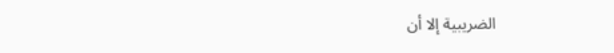الضريبية إلا أن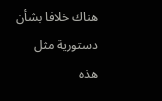هناك خلافا بشأن دستورية مثل هذه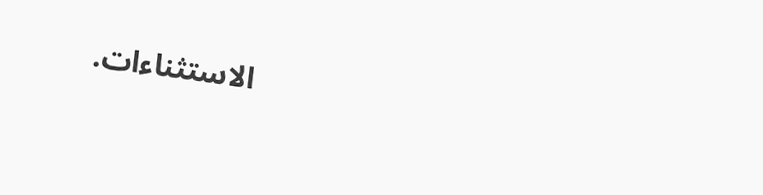الاستثناءات.